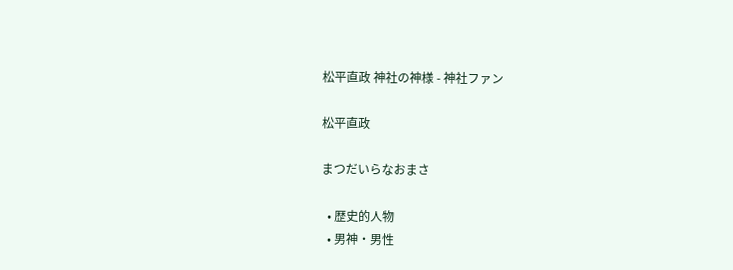松平直政 神社の神様 - 神社ファン

松平直政

まつだいらなおまさ

  • 歴史的人物
  • 男神・男性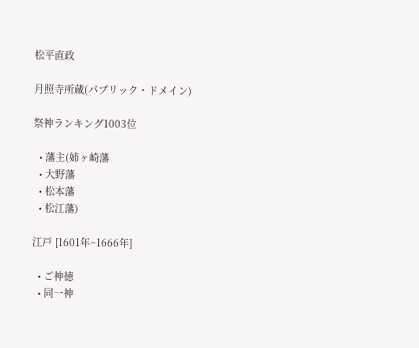松平直政

月照寺所蔵(パブリック・ドメイン)

祭神ランキング1003位

  • 藩主(姉ヶ崎藩
  • 大野藩
  • 松本藩
  • 松江藩)

江戸 [1601年~1666年]

  • ご神徳
  • 同一神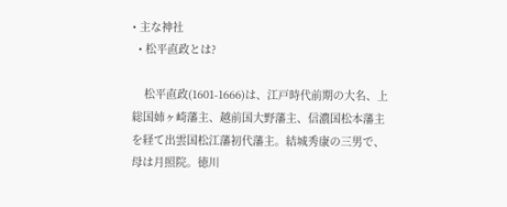• 主な神社
  • 松平直政とは?

    松平直政(1601-1666)は、江戸時代前期の大名、上総国姉ヶ崎藩主、越前国大野藩主、信濃国松本藩主を経て出雲国松江藩初代藩主。結城秀康の三男で、母は月照院。徳川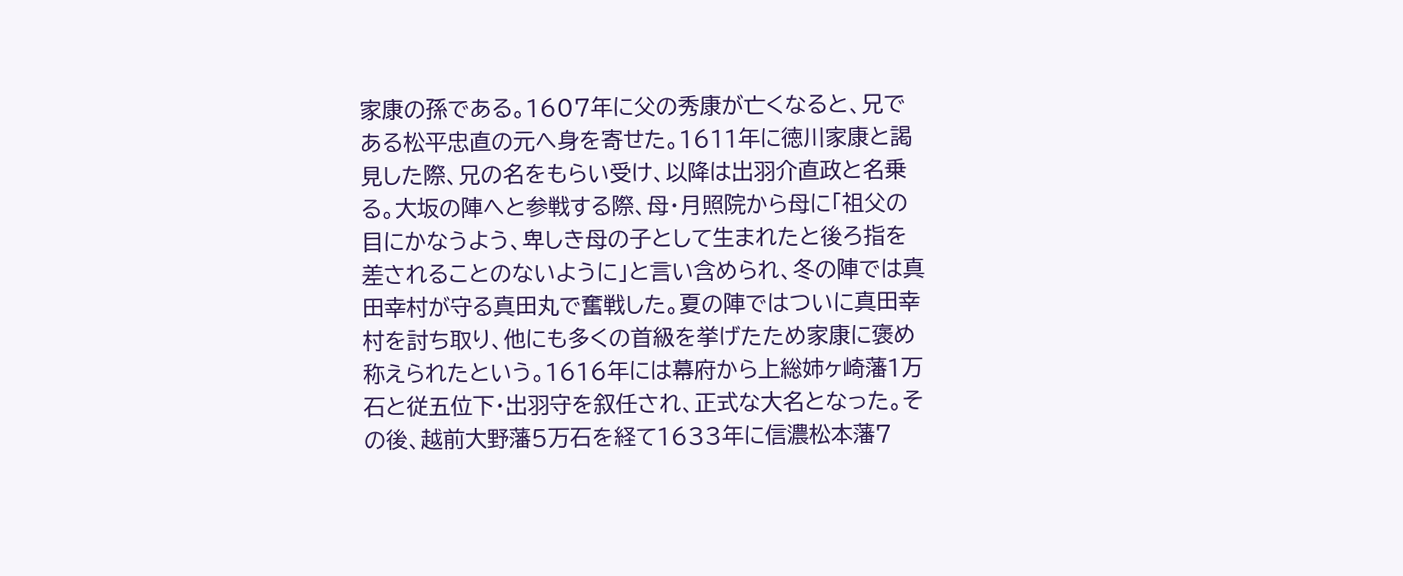家康の孫である。1607年に父の秀康が亡くなると、兄である松平忠直の元へ身を寄せた。1611年に徳川家康と謁見した際、兄の名をもらい受け、以降は出羽介直政と名乗る。大坂の陣へと参戦する際、母・月照院から母に「祖父の目にかなうよう、卑しき母の子として生まれたと後ろ指を差されることのないように」と言い含められ、冬の陣では真田幸村が守る真田丸で奮戦した。夏の陣ではついに真田幸村を討ち取り、他にも多くの首級を挙げたため家康に褒め称えられたという。1616年には幕府から上総姉ヶ崎藩1万石と従五位下・出羽守を叙任され、正式な大名となった。その後、越前大野藩5万石を経て1633年に信濃松本藩7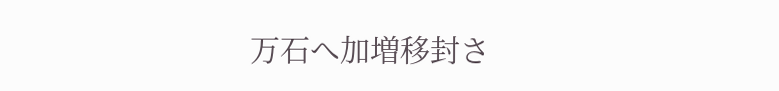万石へ加増移封さ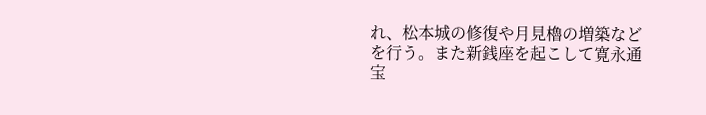れ、松本城の修復や月見櫓の増築などを行う。また新銭座を起こして寛永通宝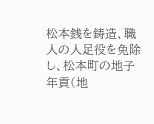松本銭を鋳造、職人の人足役を免除し、松本町の地子年貢(地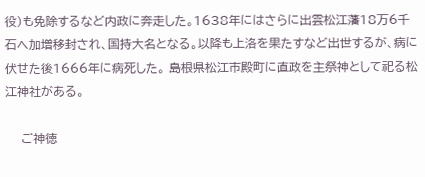役)も免除するなど内政に奔走した。1638年にはさらに出雲松江藩18万6千石へ加増移封され、国持大名となる。以降も上洛を果たすなど出世するが、病に伏せた後1666年に病死した。 島根県松江市殿町に直政を主祭神として祀る松江神社がある。

    ご神徳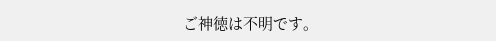ご神徳は不明です。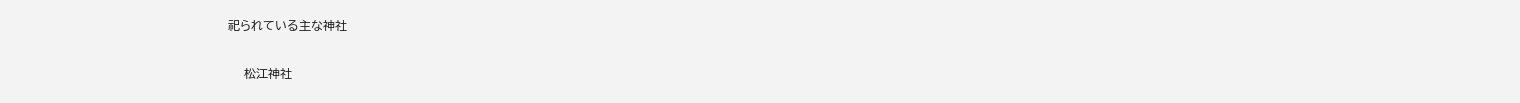祀られている主な神社

    松江神社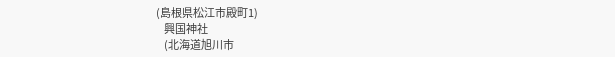(島根県松江市殿町1)
    興国神社
    (北海道旭川市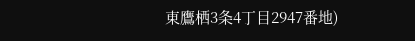東鷹栖3条4丁目2947番地)